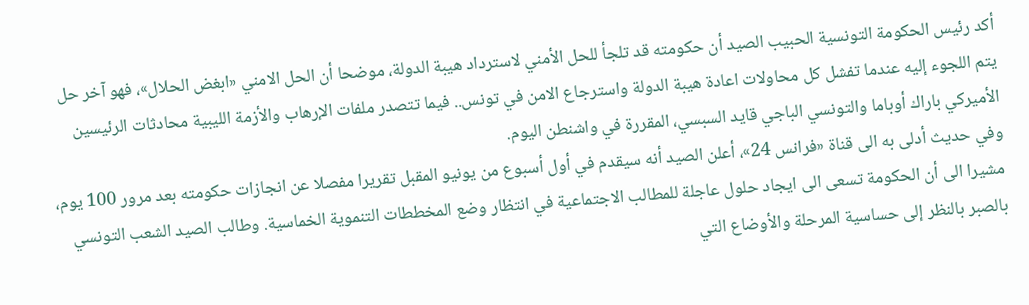أكد رئيس الحكومة التونسية الحبيب الصيد أن حكومته قد تلجأ للحل الأمني لاسترداد هيبة الدولة، موضحا أن الحل الامني «ابغض الحلال»، فهو آخر حل يتم اللجوء إليه عندما تفشل كل محاولات اعادة هيبة الدولة واسترجاع الامن في تونس.. فيما تتصدر ملفات الإرهاب والأزمة الليبية محادثات الرئيسين الأميركي باراك أوباما والتونسي الباجي قايد السبسي، المقررة في واشنطن اليوم.
وفي حديث أدلى به الى قناة «فرانس 24»، أعلن الصيد أنه سيقدم في أول أسبوع من يونيو المقبل تقريرا مفصلا عن انجازات حكومته بعد مرور 100 يوم، مشيرا الى أن الحكومة تسعى الى ايجاد حلول عاجلة للمطالب الاجتماعية في انتظار وضع المخططات التنموية الخماسية. وطالب الصيد الشعب التونسي بالصبر بالنظر إلى حساسية المرحلة والأوضاع التي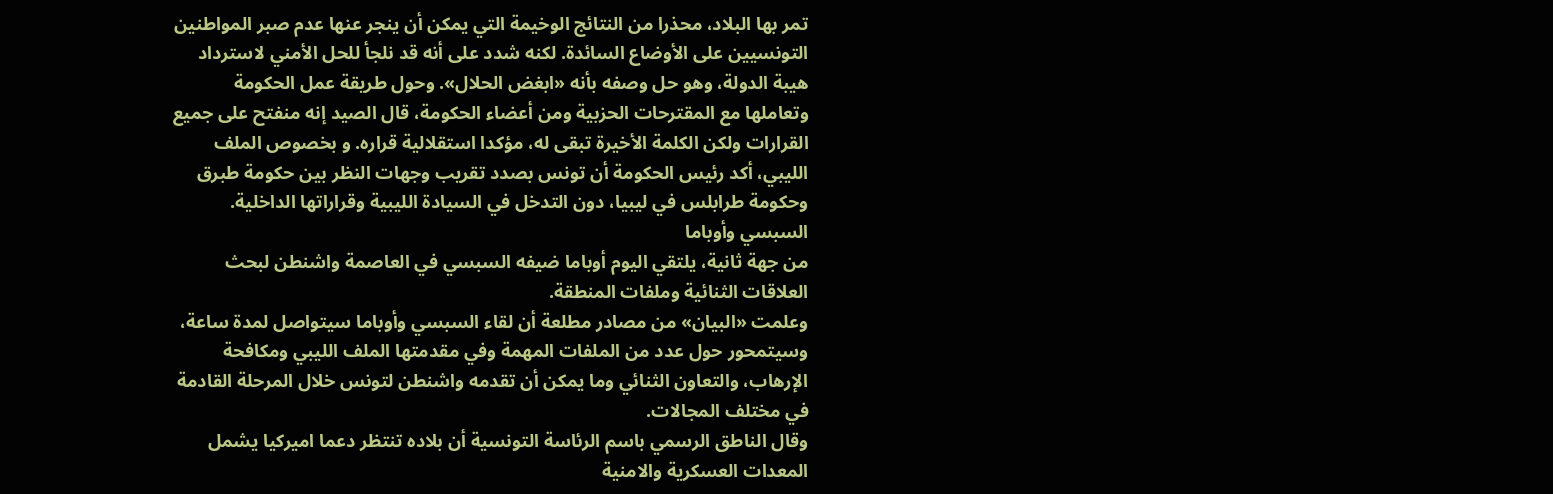تمر بها البلاد، محذرا من النتائج الوخيمة التي يمكن أن ينجر عنها عدم صبر المواطنين التونسيين على الأوضاع السائدة. لكنه شدد على أنه قد نلجأ للحل الأمني لاسترداد هيبة الدولة، وهو حل وصفه بأنه «ابغض الحلال». وحول طريقة عمل الحكومة وتعاملها مع المقترحات الحزبية ومن أعضاء الحكومة، قال الصيد إنه منفتح على جميع القرارات ولكن الكلمة الأخيرة تبقى له، مؤكدا استقلالية قراره. و بخصوص الملف الليبي، أكد رئيس الحكومة أن تونس بصدد تقريب وجهات النظر بين حكومة طبرق وحكومة طرابلس في ليبيا، دون التدخل في السيادة الليبية وقراراتها الداخلية.
السبسي وأوباما
من جهة ثانية، يلتقي اليوم أوباما ضيفه السبسي في العاصمة واشنطن لبحث العلاقات الثنائية وملفات المنطقة.
وعلمت «البيان» من مصادر مطلعة أن لقاء السبسي وأوباما سيتواصل لمدة ساعة، وسيتمحور حول عدد من الملفات المهمة وفي مقدمتها الملف الليبي ومكافحة الإرهاب، والتعاون الثنائي وما يمكن أن تقدمه واشنطن لتونس خلال المرحلة القادمة في مختلف المجالات.
وقال الناطق الرسمي باسم الرئاسة التونسية أن بلاده تنتظر دعما اميركيا يشمل المعدات العسكرية والامنية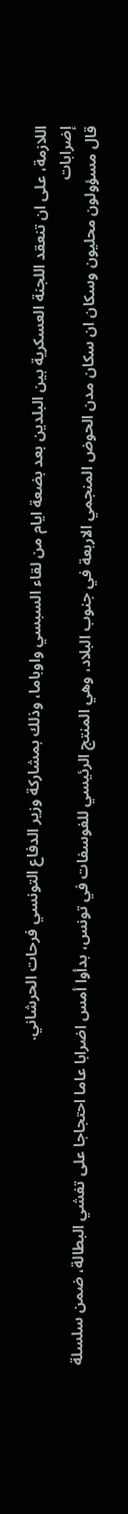اللازمة، على ان تنعقد اللجنة العسكرية بين البلدين بعد بضعة ايام من لقاء السبسي واوباما، وذلك بمشاركة وزير الدفاع التونسي فرحات الحرشاني.
إضرابات
قال مسؤولون محليون وسكان ان سكان مدن الحوض المنجمي الاربعة في جنوب البلاد، وهي المنتج الرئيسي للفوسفات في تونس، بدأوا أمس اضرابا عاما احتجاجا على تفشي البطالة، ضمن سلسلة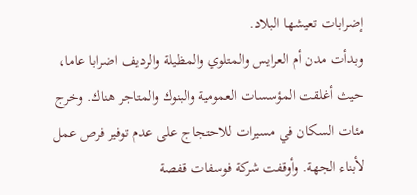إضرابات تعيشها البلاد.
وبدأت مدن أم العرايس والمتلوي والمظيلة والرديف اضرابا عاما، حيث أغلقت المؤسسات العمومية والبنوك والمتاجر هناك. وخرج مئات السكان في مسيرات للاحتجاج على عدم توفير فرص عمل لأبناء الجهة. وأوقفت شركة فوسفات قفصة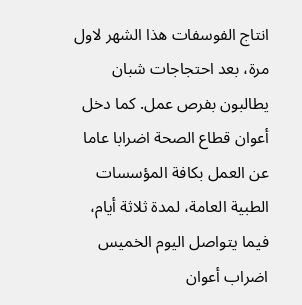انتاج الفوسفات هذا الشهر لاول مرة، بعد احتجاجات شبان يطالبون بفرص عمل. كما دخل أعوان قطاع الصحة اضرابا عاما عن العمل بكافة المؤسسات الطبية العامة، لمدة ثلاثة أيام، فيما يتواصل اليوم الخميس اضراب أعوان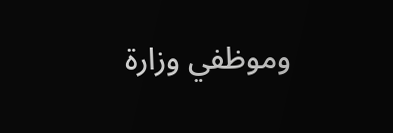وموظفي وزارة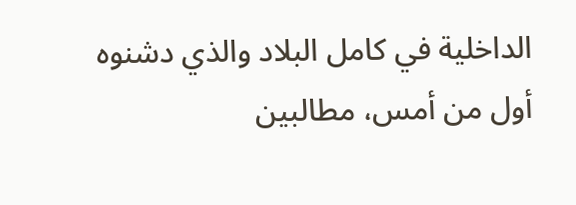الداخلية في كامل البلاد والذي دشنوه أول من أمس، مطالبين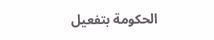الحكومة بتفعيل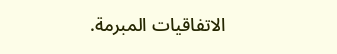الاتفاقيات المبرمة.